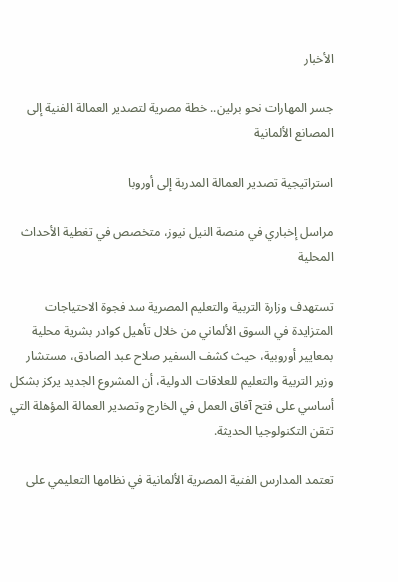الأخبار

جسر المهارات نحو برلين.. خطة مصرية لتصدير العمالة الفنية إلى المصانع الألمانية

استراتيجية تصدير العمالة المدربة إلى أوروبا

مراسل إخباري في منصة النيل نيوز، متخصص في تغطية الأحداث المحلية

تستهدف وزارة التربية والتعليم المصرية سد فجوة الاحتياجات المتزايدة في السوق الألماني من خلال تأهيل كوادر بشرية محلية بمعايير أوروبية، حيث كشف السفير صلاح عبد الصادق، مستشار وزير التربية والتعليم للعلاقات الدولية، أن المشروع الجديد يركز بشكل أساسي على فتح آفاق العمل في الخارج وتصدير العمالة المؤهلة التي تتقن التكنولوجيا الحديثة.

تعتمد المدارس الفنية المصرية الألمانية في نظامها التعليمي على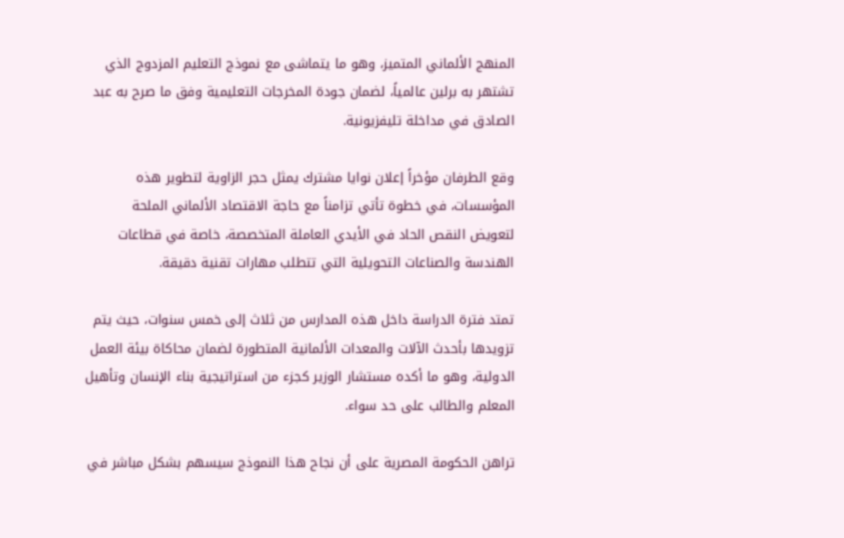المنهج الألماني المتميز، وهو ما يتماشى مع نموذج التعليم المزدوج الذي تشتهر به برلين عالمياً، لضمان جودة المخرجات التعليمية وفق ما صرح به عبد الصادق في مداخلة تليفزيونية.

وقع الطرفان مؤخراً إعلان نوايا مشترك يمثل حجر الزاوية لتطوير هذه المؤسسات، في خطوة تأتي تزامناً مع حاجة الاقتصاد الألماني الملحة لتعويض النقص الحاد في الأيدي العاملة المتخصصة، خاصة في قطاعات الهندسة والصناعات التحويلية التي تتطلب مهارات تقنية دقيقة.

تمتد فترة الدراسة داخل هذه المدارس من ثلاث إلى خمس سنوات، حيث يتم تزويدها بأحدث الآلات والمعدات الألمانية المتطورة لضمان محاكاة بيئة العمل الدولية، وهو ما أكده مستشار الوزير كجزء من استراتيجية بناء الإنسان وتأهيل المعلم والطالب على حد سواء.

تراهن الحكومة المصرية على أن نجاح هذا النموذج سيسهم بشكل مباشر في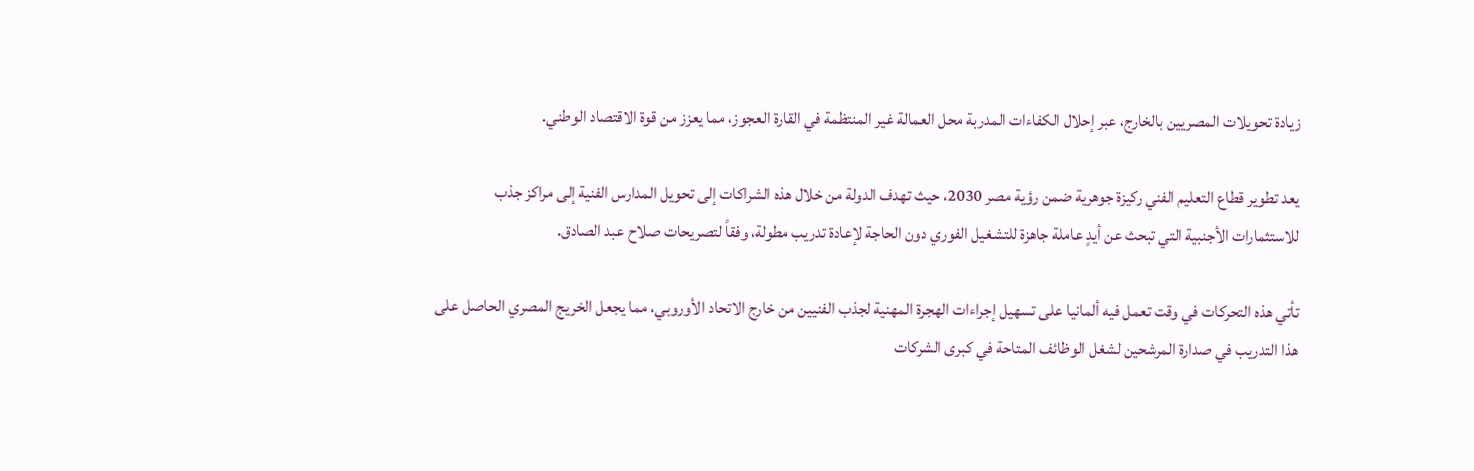زيادة تحويلات المصريين بالخارج، عبر إحلال الكفاءات المدربة محل العمالة غير المنتظمة في القارة العجوز، مما يعزز من قوة الاقتصاد الوطني.

يعد تطوير قطاع التعليم الفني ركيزة جوهرية ضمن رؤية مصر 2030، حيث تهدف الدولة من خلال هذه الشراكات إلى تحويل المدارس الفنية إلى مراكز جذب للاستثمارات الأجنبية التي تبحث عن أيدٍ عاملة جاهزة للتشغيل الفوري دون الحاجة لإعادة تدريب مطولة، وفقاً لتصريحات صلاح عبد الصادق.

تأتي هذه التحركات في وقت تعمل فيه ألمانيا على تسهيل إجراءات الهجرة المهنية لجذب الفنيين من خارج الاتحاد الأوروبي، مما يجعل الخريج المصري الحاصل على هذا التدريب في صدارة المرشحين لشغل الوظائف المتاحة في كبرى الشركات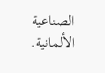الصناعية الألمانية.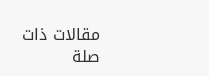مقالات ذات صلة